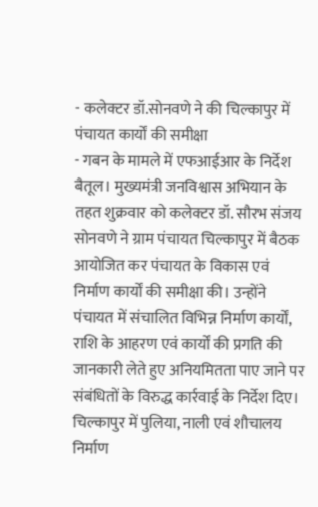- कलेक्टर डॉ.सोनवणे ने की चिल्कापुर में पंचायत कार्यों की समीक्षा
- गबन के मामले में एफआईआर के निर्देश
बैतूल। मुख्यमंत्री जनविश्वास अभियान के तहत शुक्रवार को कलेक्टर डॉ. सौरभ संजय सोनवणे ने ग्राम पंचायत चिल्कापुर में बैठक आयोजित कर पंचायत के विकास एवं निर्माण कार्यों की समीक्षा की। उन्होंने पंचायत में संचालित विभिन्न निर्माण कार्यों, राशि के आहरण एवं कार्यों की प्रगति की जानकारी लेते हुए अनियमितता पाए जाने पर संबंधितों के विरुद्ध कार्रवाई के निर्देश दिए। चिल्कापुर में पुलिया, नाली एवं शौचालय निर्माण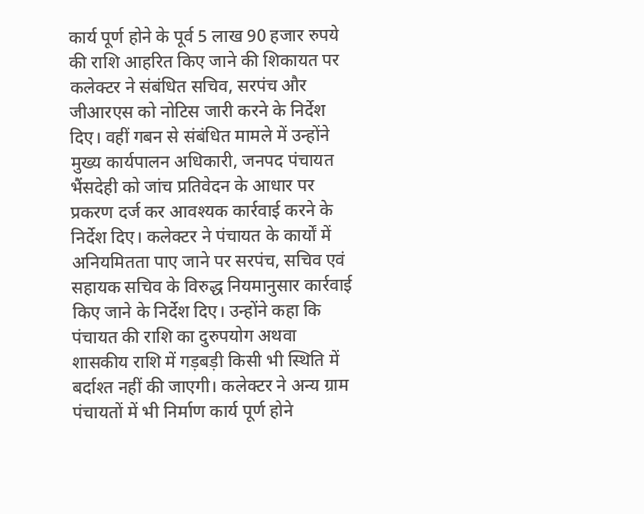कार्य पूर्ण होने के पूर्व 5 लाख 90 हजार रुपये की राशि आहरित किए जाने की शिकायत पर कलेक्टर ने संबंधित सचिव, सरपंच और जीआरएस को नोटिस जारी करने के निर्देश दिए। वहीं गबन से संबंधित मामले में उन्होंने मुख्य कार्यपालन अधिकारी, जनपद पंचायत भैंसदेही को जांच प्रतिवेदन के आधार पर प्रकरण दर्ज कर आवश्यक कार्रवाई करने के निर्देश दिए। कलेक्टर ने पंचायत के कार्यों में अनियमितता पाए जाने पर सरपंच, सचिव एवं सहायक सचिव के विरुद्ध नियमानुसार कार्रवाई किए जाने के निर्देश दिए। उन्होंने कहा कि पंचायत की राशि का दुरुपयोग अथवा शासकीय राशि में गड़बड़ी किसी भी स्थिति में बर्दाश्त नहीं की जाएगी। कलेक्टर ने अन्य ग्राम पंचायतों में भी निर्माण कार्य पूर्ण होने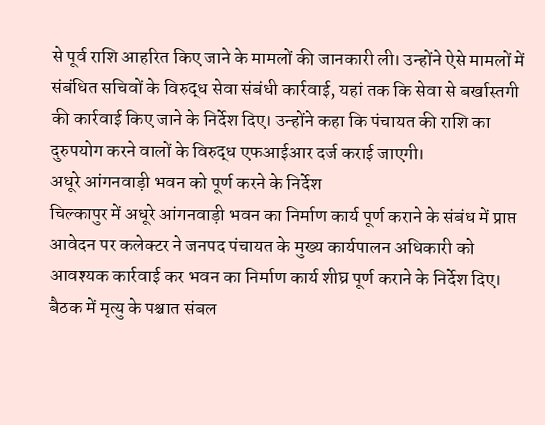से पूर्व राशि आहरित किए जाने के मामलों की जानकारी ली। उन्होंने ऐसे मामलों में संबंधित सचिवों के विरुद्ध सेवा संबंधी कार्रवाई, यहां तक कि सेवा से बर्खास्तगी की कार्रवाई किए जाने के निर्देश दिए। उन्होंने कहा कि पंचायत की राशि का दुरुपयोग करने वालों के विरुद्ध एफआईआर दर्ज कराई जाएगी।
अधूरे आंगनवाड़ी भवन को पूर्ण करने के निर्देश
चिल्कापुर में अधूरे आंगनवाड़ी भवन का निर्माण कार्य पूर्ण कराने के संबंध में प्राप्त आवेदन पर कलेक्टर ने जनपद पंचायत के मुख्य कार्यपालन अधिकारी को आवश्यक कार्रवाई कर भवन का निर्माण कार्य शीघ्र पूर्ण कराने के निर्देश दिए। बैठक में मृत्यु के पश्चात संबल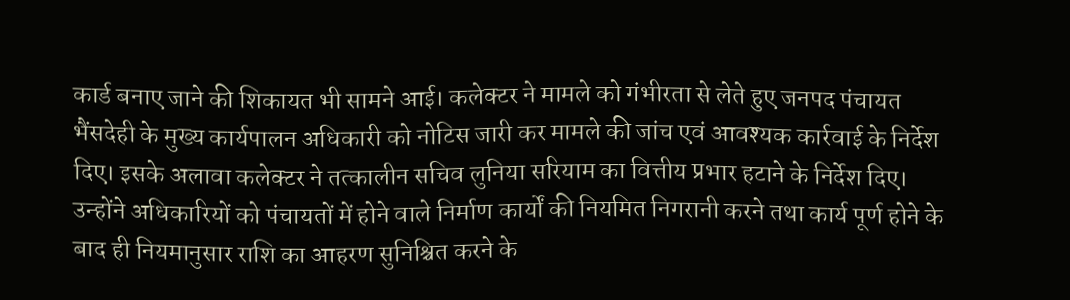कार्ड बनाए जाने की शिकायत भी सामने आई। कलेक्टर ने मामले को गंभीरता से लेते हुए जनपद पंचायत भैंसदेही के मुख्य कार्यपालन अधिकारी को नोटिस जारी कर मामले की जांच एवं आवश्यक कार्रवाई के निर्देश दिए। इसके अलावा कलेक्टर ने तत्कालीन सचिव लुनिया सरियाम का वित्तीय प्रभार हटाने के निर्देश दिए। उन्होंने अधिकारियों को पंचायतों में होने वाले निर्माण कार्यों की नियमित निगरानी करने तथा कार्य पूर्ण होने के बाद ही नियमानुसार राशि का आहरण सुनिश्चित करने के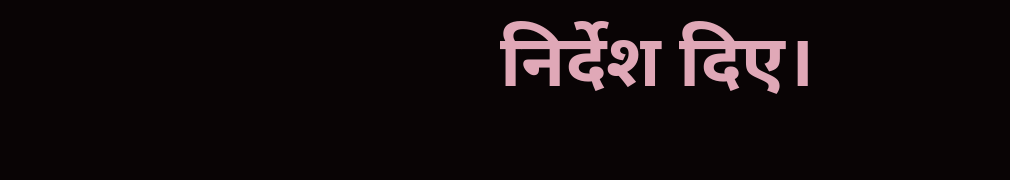निर्देश दिए।